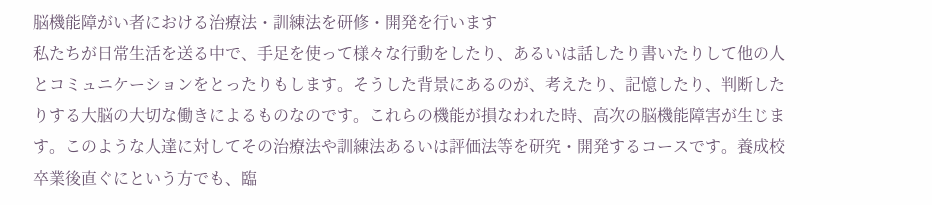脳機能障がい者における治療法・訓練法を研修・開発を行います
私たちが日常生活を送る中で、手足を使って様々な行動をしたり、あるいは話したり書いたりして他の人とコミュニケーションをとったりもします。そうした背景にあるのが、考えたり、記憶したり、判断したりする大脳の大切な働きによるものなのです。これらの機能が損なわれた時、高次の脳機能障害が生じます。このような人達に対してその治療法や訓練法あるいは評価法等を研究・開発するコースです。養成校卒業後直ぐにという方でも、臨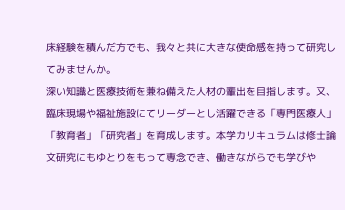床経験を積んだ方でも、我々と共に大きな使命感を持って研究してみませんか。
深い知識と医療技術を兼ね備えた人材の輩出を目指します。又、臨床現場や福祉施設にてリーダーとし活躍できる「専門医療人」「教育者」「研究者」を育成します。本学カリキュラムは修士論文研究にもゆとりをもって専念でき、働きながらでも学びや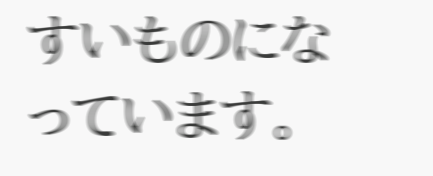すいものになっています。